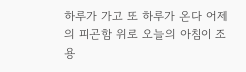하루가 가고 또 하루가 온다 어제의 피곤함 위로 오늘의 아침이 조용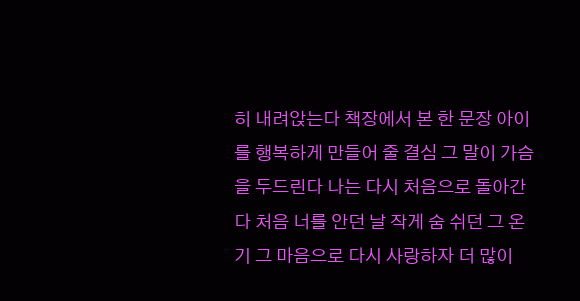히 내려앉는다 책장에서 본 한 문장 아이를 행복하게 만들어 줄 결심 그 말이 가슴을 두드린다 나는 다시 처음으로 돌아간다 처음 너를 안던 날 작게 숨 쉬던 그 온기 그 마음으로 다시 사랑하자 더 많이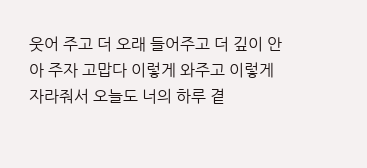웃어 주고 더 오래 들어주고 더 깊이 안아 주자 고맙다 이렇게 와주고 이렇게 자라줘서 오늘도 너의 하루 곁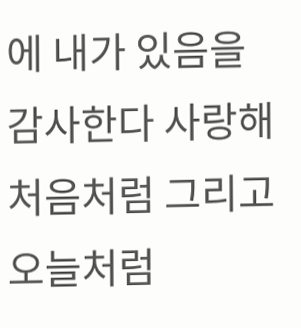에 내가 있음을 감사한다 사랑해 처음처럼 그리고 오늘처럼